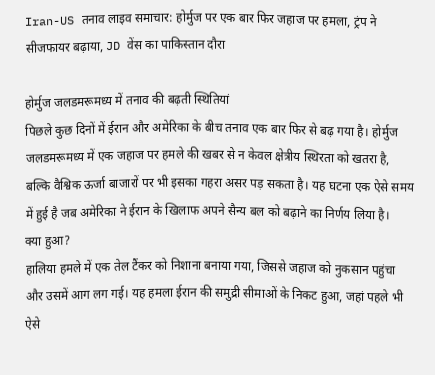Iran-US तनाव लाइव समाचार: होर्मुज पर एक बार फिर जहाज पर हमला, ट्रंप ने सीजफायर बढ़ाया, JD वेंस का पाकिस्तान दौरा

होर्मुज जलडमरूमध्य में तनाव की बढ़ती स्थितियां
पिछले कुछ दिनों में ईरान और अमेरिका के बीच तनाव एक बार फिर से बढ़ गया है। होर्मुज जलडमरूमध्य में एक जहाज पर हमले की खबर से न केवल क्षेत्रीय स्थिरता को खतरा है, बल्कि वैश्विक ऊर्जा बाजारों पर भी इसका गहरा असर पड़ सकता है। यह घटना एक ऐसे समय में हुई है जब अमेरिका ने ईरान के खिलाफ अपने सैन्य बल को बढ़ाने का निर्णय लिया है।
क्या हुआ?
हालिया हमले में एक तेल टैंकर को निशाना बनाया गया, जिससे जहाज को नुकसान पहुंचा और उसमें आग लग गई। यह हमला ईरान की समुद्री सीमाओं के निकट हुआ, जहां पहले भी ऐसे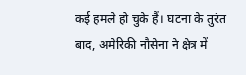कई हमले हो चुके हैं। घटना के तुरंत बाद, अमेरिकी नौसेना ने क्षेत्र में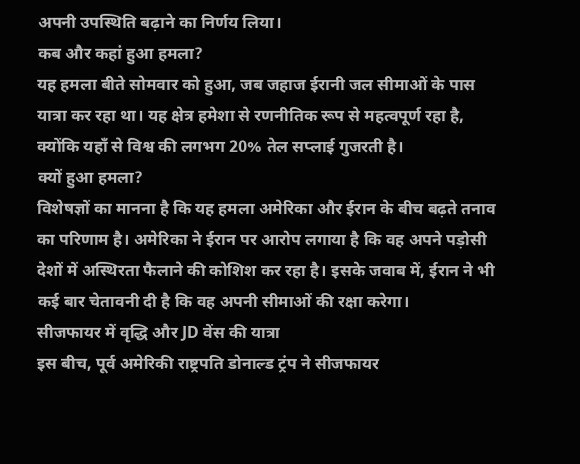अपनी उपस्थिति बढ़ाने का निर्णय लिया।
कब और कहां हुआ हमला?
यह हमला बीते सोमवार को हुआ, जब जहाज ईरानी जल सीमाओं के पास यात्रा कर रहा था। यह क्षेत्र हमेशा से रणनीतिक रूप से महत्वपूर्ण रहा है, क्योंकि यहाँ से विश्व की लगभग 20% तेल सप्लाई गुजरती है।
क्यों हुआ हमला?
विशेषज्ञों का मानना है कि यह हमला अमेरिका और ईरान के बीच बढ़ते तनाव का परिणाम है। अमेरिका ने ईरान पर आरोप लगाया है कि वह अपने पड़ोसी देशों में अस्थिरता फैलाने की कोशिश कर रहा है। इसके जवाब में, ईरान ने भी कई बार चेतावनी दी है कि वह अपनी सीमाओं की रक्षा करेगा।
सीजफायर में वृद्धि और JD वेंस की यात्रा
इस बीच, पूर्व अमेरिकी राष्ट्रपति डोनाल्ड ट्रंप ने सीजफायर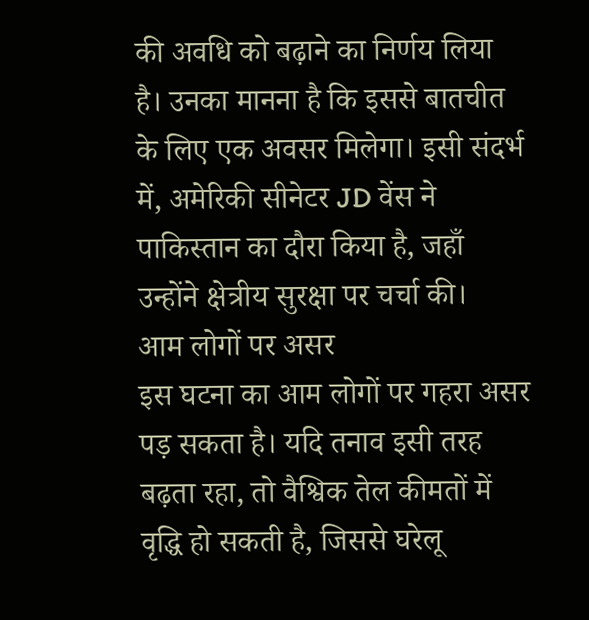की अवधि को बढ़ाने का निर्णय लिया है। उनका मानना है कि इससे बातचीत के लिए एक अवसर मिलेगा। इसी संदर्भ में, अमेरिकी सीनेटर JD वेंस ने पाकिस्तान का दौरा किया है, जहाँ उन्होंने क्षेत्रीय सुरक्षा पर चर्चा की।
आम लोगों पर असर
इस घटना का आम लोगों पर गहरा असर पड़ सकता है। यदि तनाव इसी तरह बढ़ता रहा, तो वैश्विक तेल कीमतों में वृद्धि हो सकती है, जिससे घरेलू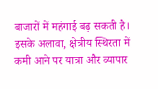बाजारों में महंगाई बढ़ सकती है। इसके अलावा, क्षेत्रीय स्थिरता में कमी आने पर यात्रा और व्यापार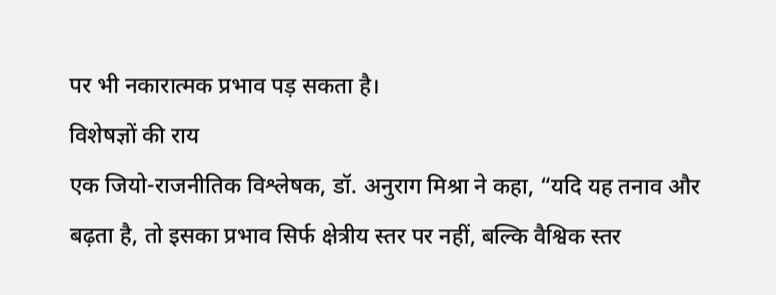पर भी नकारात्मक प्रभाव पड़ सकता है।
विशेषज्ञों की राय
एक जियो-राजनीतिक विश्लेषक, डॉ. अनुराग मिश्रा ने कहा, “यदि यह तनाव और बढ़ता है, तो इसका प्रभाव सिर्फ क्षेत्रीय स्तर पर नहीं, बल्कि वैश्विक स्तर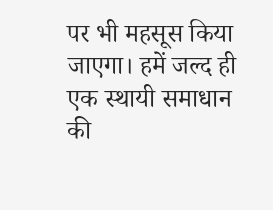पर भी महसूस किया जाएगा। हमें जल्द ही एक स्थायी समाधान की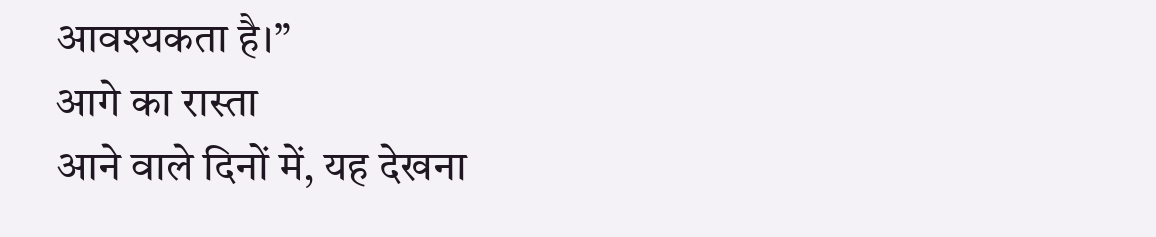आवश्यकता है।”
आगे का रास्ता
आने वाले दिनों में, यह देखना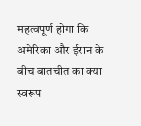महत्वपूर्ण होगा कि अमेरिका और ईरान के बीच बातचीत का क्या स्वरूप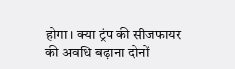होगा। क्या ट्रंप की सीजफायर की अवधि बढ़ाना दोनों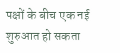पक्षों के बीच एक नई शुरुआत हो सकता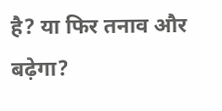है? या फिर तनाव और बढ़ेगा?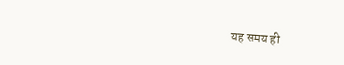यह समय ही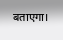बताएगा।